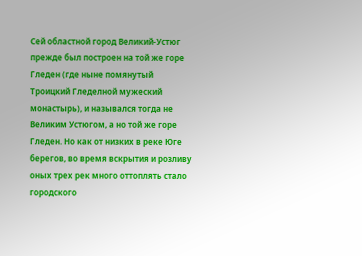Сей областной город Великий-Устюг прежде был построен на той же горе Гледен (где ныне помянутый Троицкий Гледелной мужеский монастырь), и назывался тогда не Великим Устюгом, а но той же горе Гледен. Но как от низких в реке Юге берегов, во время вскрытия и розливу оных трех рек много оттоплять стало городского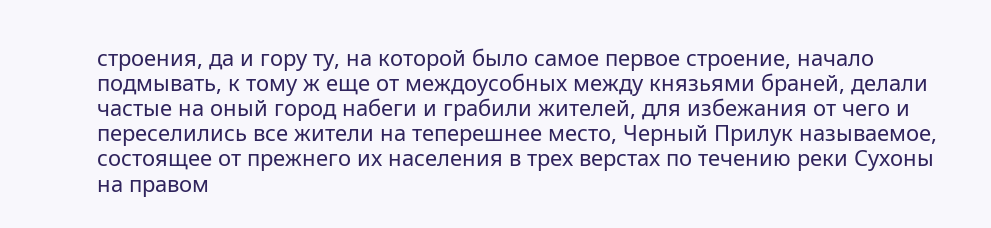строения, да и гору ту, на которой было самое первое строение, начало подмывать, к тому ж еще от междоусобных между князьями браней, делали частые на оный город набеги и грабили жителей, для избежания от чего и переселились все жители на теперешнее место, Черный Прилук называемое, состоящее от прежнего их населения в трех верстах по течению реки Сухоны на правом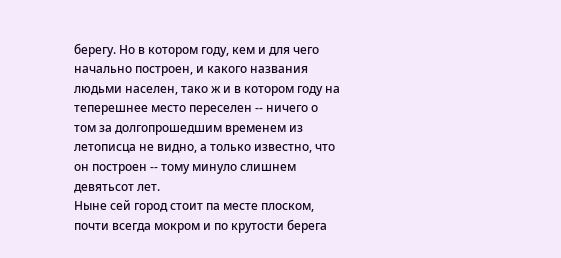берегу. Но в котором году, кем и для чего начально построен, и какого названия людьми населен, тако ж и в котором году на теперешнее место переселен -- ничего о том за долгопрошедшим временем из летописца не видно, а только известно, что он построен -- тому минуло слишнем девятьсот лет.
Ныне сей город стоит па месте плоском, почти всегда мокром и по крутости берега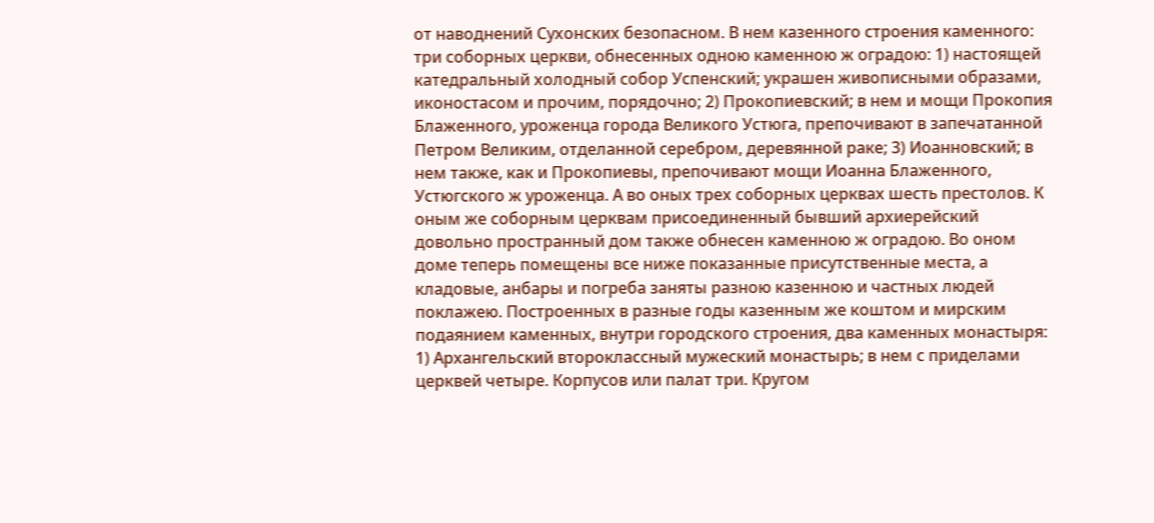от наводнений Сухонских безопасном. В нем казенного строения каменного: три соборных церкви, обнесенных одною каменною ж оградою: 1) настоящей катедральный холодный собор Успенский; украшен живописными образами, иконостасом и прочим, порядочно; 2) Прокопиевский; в нем и мощи Прокопия Блаженного, уроженца города Великого Устюга, препочивают в запечатанной Петром Великим, отделанной серебром, деревянной раке; 3) Иоанновский; в нем также, как и Прокопиевы, препочивают мощи Иоанна Блаженного, Устюгского ж уроженца. А во оных трех соборных церквах шесть престолов. К оным же соборным церквам присоединенный бывший архиерейский довольно пространный дом также обнесен каменною ж оградою. Во оном доме теперь помещены все ниже показанные присутственные места, а кладовые, анбары и погреба заняты разною казенною и частных людей поклажею. Построенных в разные годы казенным же коштом и мирским подаянием каменных, внутри городского строения, два каменных монастыря: 1) Архангельский второклассный мужеский монастырь; в нем с приделами церквей четыре. Корпусов или палат три. Кругом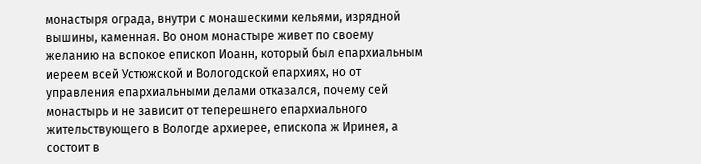монастыря ограда, внутри с монашескими кельями, изрядной вышины, каменная. Во оном монастыре живет по своему желанию на вспокое епископ Иоанн, который был епархиальным иереем всей Устюжской и Вологодской епархиях, но от управления епархиальными делами отказался, почему сей монастырь и не зависит от теперешнего епархиального жительствующего в Вологде архиерее, епископа ж Иринея, а состоит в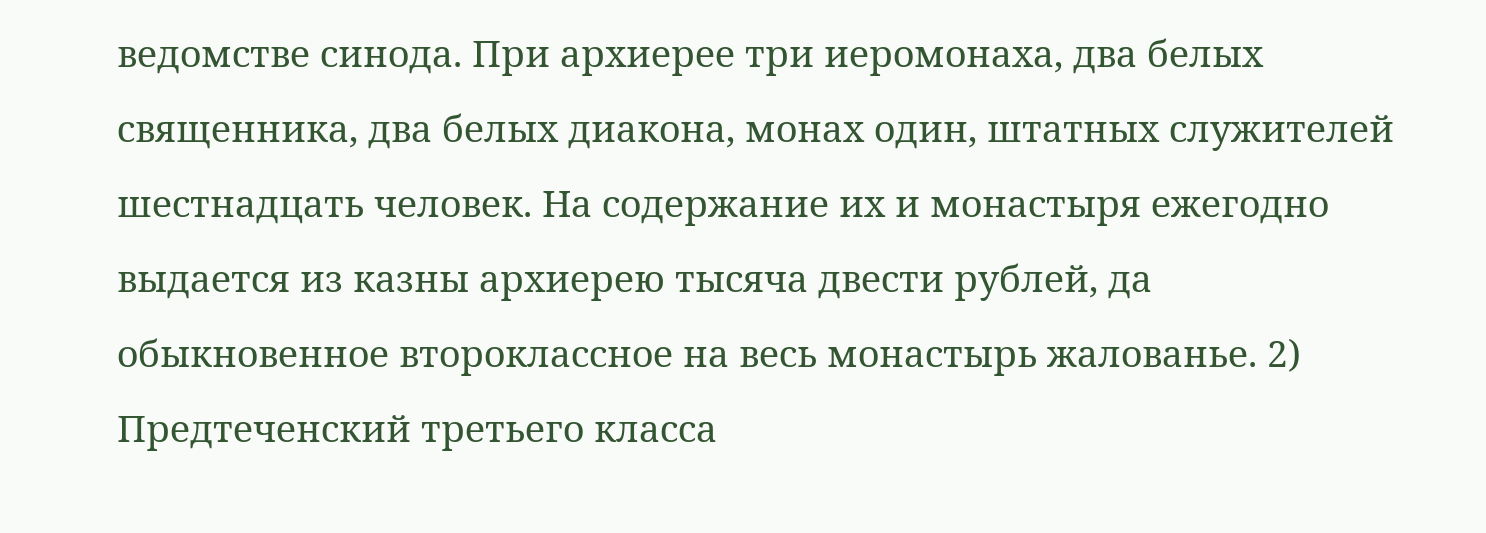ведомстве синода. При архиерее три иеромонаха, два белых священника, два белых диакона, монах один, штатных служителей шестнадцать человек. На содержание их и монастыря ежегодно выдается из казны архиерею тысяча двести рублей, да обыкновенное второклассное на весь монастырь жалованье. 2) Предтеченский третьего класса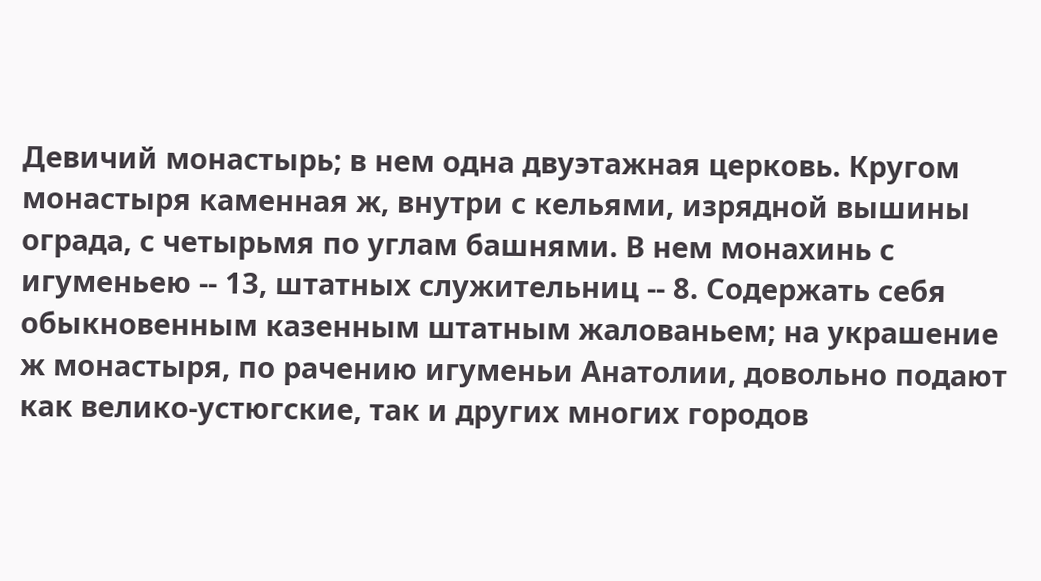Девичий монастырь; в нем одна двуэтажная церковь. Кругом монастыря каменная ж, внутри с кельями, изрядной вышины ограда, с четырьмя по углам башнями. В нем монахинь с игуменьею -- 13, штатных служительниц -- 8. Содержать себя обыкновенным казенным штатным жалованьем; на украшение ж монастыря, по рачению игуменьи Анатолии, довольно подают как велико-устюгские, так и других многих городов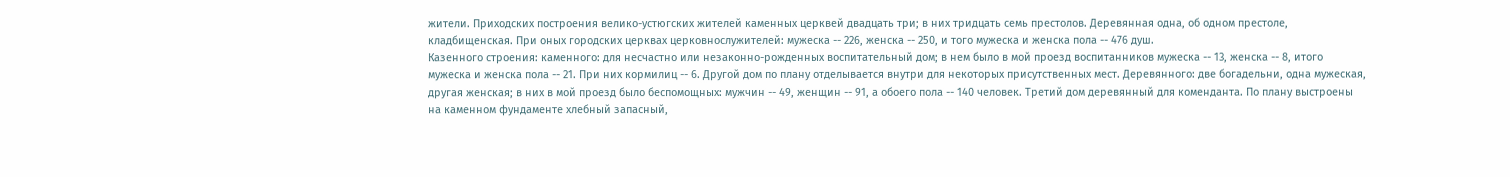жители. Приходских построения велико-устюгских жителей каменных церквей двадцать три; в них тридцать семь престолов. Деревянная одна, об одном престоле, кладбищенская. При оных городских церквах церковнослужителей: мужеска -- 226, женска -- 250, и того мужеска и женска пола -- 476 душ.
Казенного строения: каменного: для несчастно или незаконно-рожденных воспитательный дом; в нем было в мой проезд воспитанников мужеска -- 13, женска -- 8, итого мужеска и женска пола -- 21. При них кормилиц -- 6. Другой дом по плану отделывается внутри для некоторых присутственных мест. Деревянного: две богадельни, одна мужеская, другая женская; в них в мой проезд было беспомощных: мужчин -- 49, женщин -- 91, а обоего пола -- 140 человек. Третий дом деревянный для коменданта. По плану выстроены на каменном фундаменте хлебный запасный,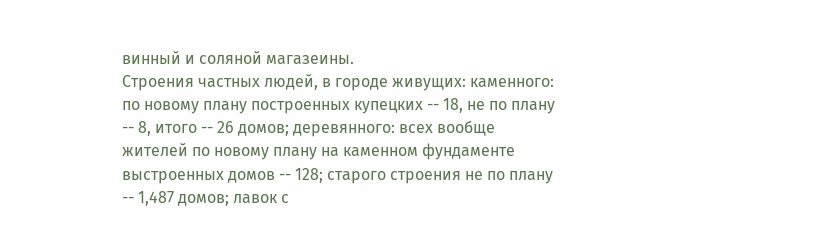винный и соляной магазеины.
Строения частных людей, в городе живущих: каменного: по новому плану построенных купецких -- 18, не по плану -- 8, итого -- 26 домов; деревянного: всех вообще жителей по новому плану на каменном фундаменте выстроенных домов -- 128; старого строения не по плану -- 1,487 домов; лавок с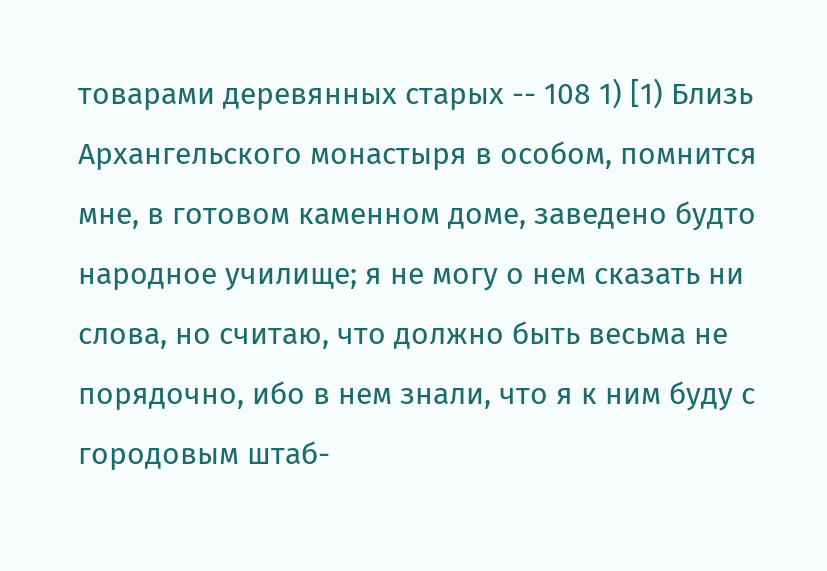товарами деревянных старых -- 108 1) [1) Близь Архангельского монастыря в особом, помнится мне, в готовом каменном доме, заведено будто народное училище; я не могу о нем сказать ни слова, но считаю, что должно быть весьма не порядочно, ибо в нем знали, что я к ним буду с городовым штаб-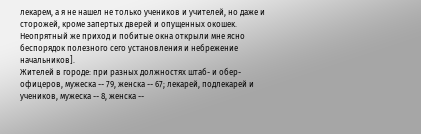лекарем, а я не нашел не только учеников и учителей, но даже и сторожей, кроме запертых дверей и опущенных окошек. Неопрятный же приход и побитые окна открыли мне ясно беспорядок полезного сего установления и небрежение начальников].
Жителей в городе: при разных должностях штаб- и обер-офицеров, мужеска -- 79, женска -- 67; лекарей, подлекарей и учеников, мужеска -- 8, женска --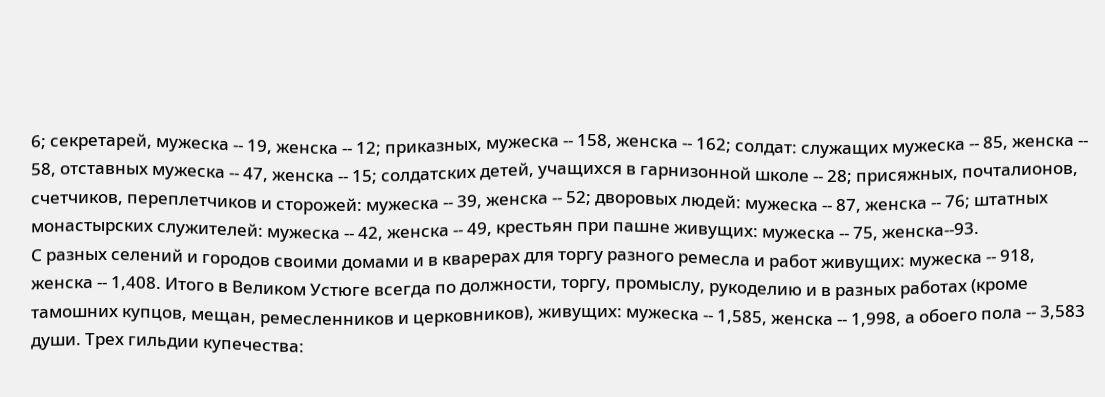6; секретарей, мужеска -- 19, женска -- 12; приказных, мужеска -- 158, женска -- 162; солдат: служащих мужеска -- 85, женска -- 58, отставных мужеска -- 47, женска -- 15; солдатских детей, учащихся в гарнизонной школе -- 28; присяжных, почталионов, счетчиков, переплетчиков и сторожей: мужеска -- 39, женска -- 52; дворовых людей: мужеска -- 87, женска -- 76; штатных монастырских служителей: мужеска -- 42, женска -- 49, крестьян при пашне живущих: мужеска -- 75, женска--93.
С разных селений и городов своими домами и в кварерах для торгу разного ремесла и работ живущих: мужеска -- 918, женска -- 1,408. Итого в Великом Устюге всегда по должности, торгу, промыслу, рукоделию и в разных работах (кроме тамошних купцов, мещан, ремесленников и церковников), живущих: мужеска -- 1,585, женска -- 1,998, а обоего пола -- 3,583 души. Трех гильдии купечества: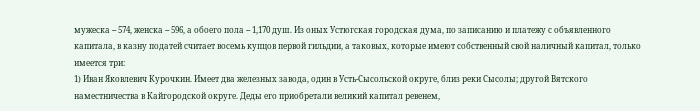мужеска -- 574, женска -- 596, а обоего пола -- 1,170 душ. Из оных Устюгская городская дума, по записанию и платежу с объявленного капитала, в казну податей считает восемь купцов первой гильдии, а таковых, которые имеют собственный свой наличный капитал, только имеется три:
1) Иван Яковлевич Курочкин. Имеет два железных завода, один в Усть-Сысольской округе, близ реки Сысолы; другой Вятского наместничества в Кайгородской округе. Деды его приобретали великий капитал ревенем,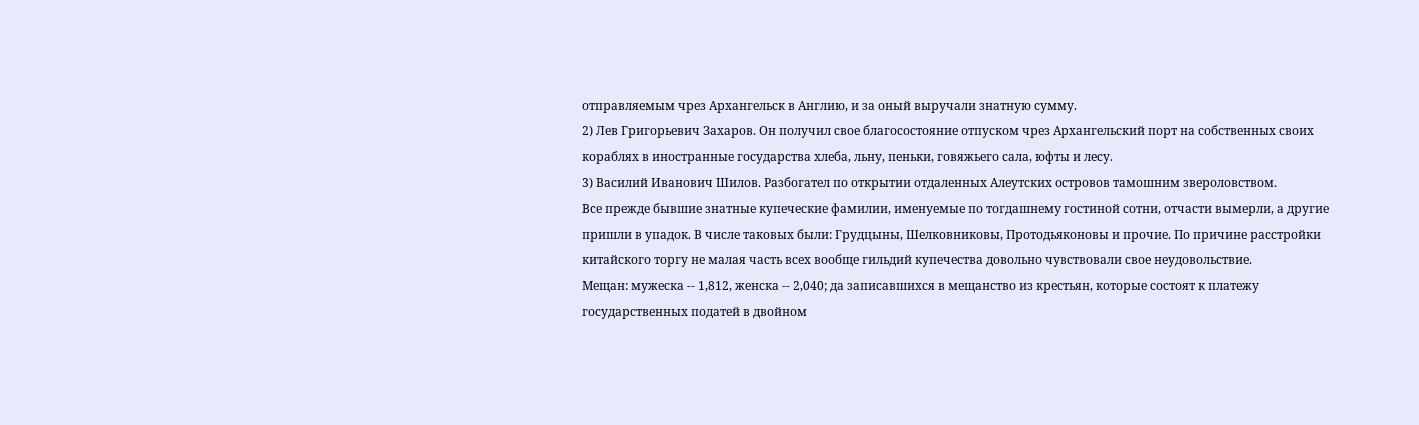отправляемым чрез Архангельск в Англию, и за оный выручали знатную сумму.
2) Лев Григорьевич Захаров. Он получил свое благосостояние отпуском чрез Архангельский порт на собственных своих кораблях в иностранные государства хлеба, льну, пеньки, говяжьего сала, юфты и лесу.
3) Василий Иванович Шилов. Разбогател по открытии отдаленных Алеутских островов тамошним звероловством.
Bcе прежде бывшие знатные купеческие фамилии, именуемые по тогдашнему гостиной сотни, отчасти вымерли, а другие пришли в упадок. В числе таковых были: Грудцыны, Шелковниковы, Протодьяконовы и прочие. По причине расстройки китайского торгу не малая часть всех вообще гильдий купечества довольно чувствовали свое неудовольствие.
Мещан: мужеска -- 1,812, женска -- 2,040; да записавшихся в мещанство из крестьян, которые состоят к платежу государственных податей в двойном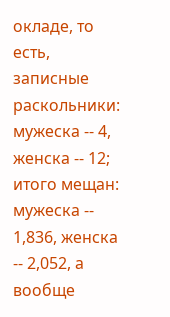окладе, то есть, записные раскольники: мужеска -- 4, женска -- 12; итого мещан: мужеска -- 1,836, женска -- 2,052, а вообще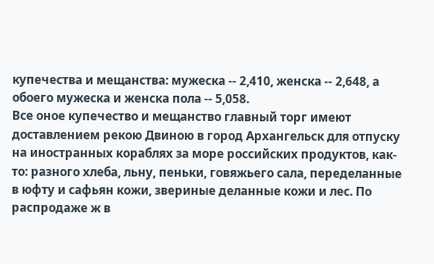купечества и мещанства: мужеска -- 2,410, женска -- 2,648, а обоего мужеска и женска пола -- 5,058.
Все оное купечество и мещанство главный торг имеют доставлением рекою Двиною в город Архангельск для отпуску на иностранных кораблях за море российских продуктов, как-то: разного хлеба, льну, пеньки, говяжьего сала, переделанные в юфту и сафьян кожи, звериные деланные кожи и лес. По распродаже ж в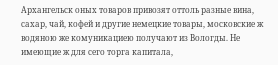Архангельск оных товаров привозят оттоль разные вина, сахар, чай, кофей и другие немецкие товары, московские ж водяною же комуникациею получают из Вологды. Не имеющие ж для сего торга капитала,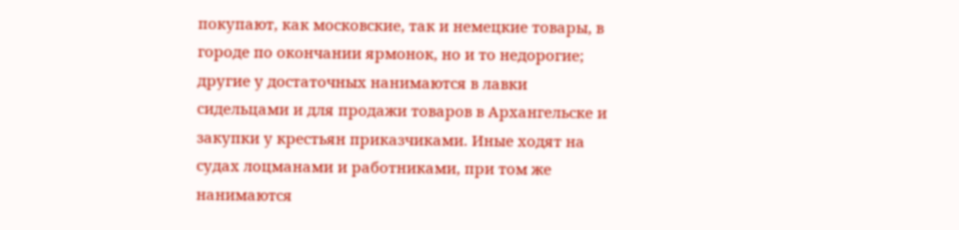покупают, как московские, так и немецкие товары, в городе по окончании ярмонок, но и то недорогие; другие у достаточных нанимаются в лавки сидельцами и для продажи товаров в Архангельске и закупки у крестьян приказчиками. Иные ходят на судах лоцманами и работниками, при том же нанимаются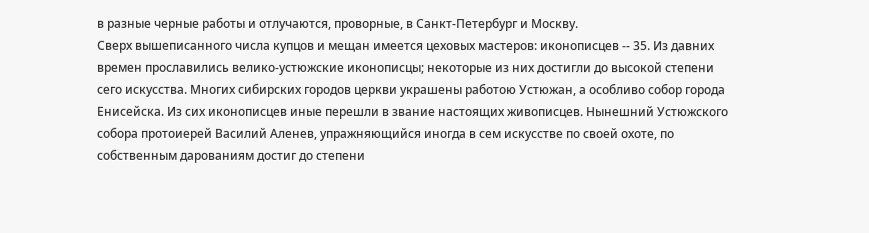в разные черные работы и отлучаются, проворные, в Санкт-Петербург и Москву.
Сверх вышеписанного числа купцов и мещан имеется цеховых мастеров: иконописцев -- 35. Из давних времен прославились велико-устюжские иконописцы; некоторые из них достигли до высокой степени сего искусства. Многих сибирских городов церкви украшены работою Устюжан, а особливо собор города Енисейска. Из сих иконописцев иные перешли в звание настоящих живописцев. Нынешний Устюжского собора протоиерей Василий Аленев, упражняющийся иногда в сем искусстве по своей охоте, по собственным дарованиям достиг до степени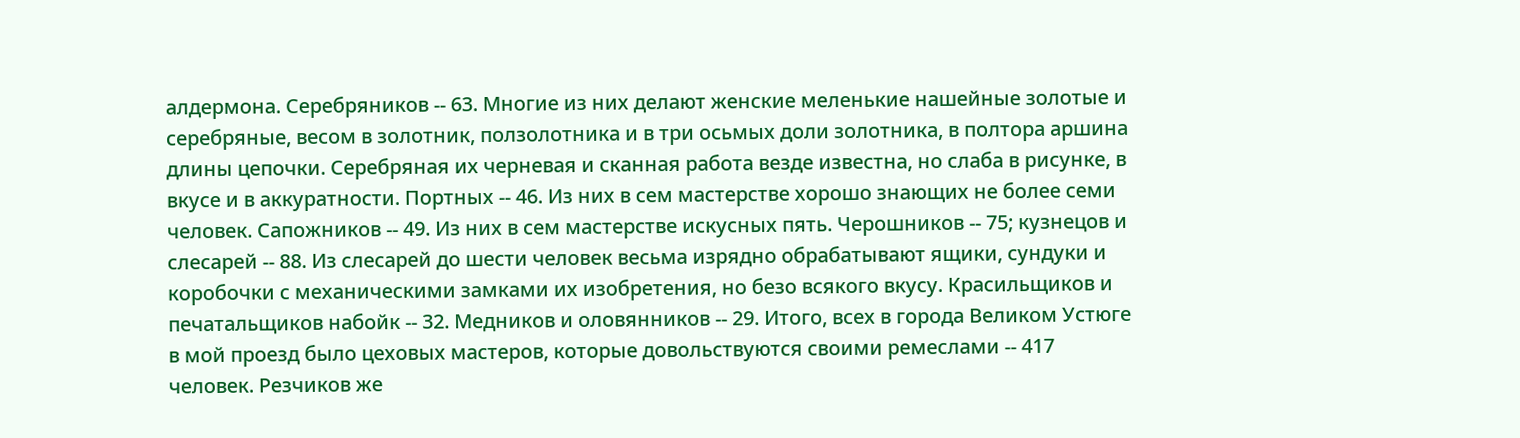алдермона. Серебряников -- 63. Многие из них делают женские меленькие нашейные золотые и серебряные, весом в золотник, ползолотника и в три осьмых доли золотника, в полтора аршина длины цепочки. Серебряная их черневая и сканная работа везде известна, но слаба в рисунке, в вкусе и в аккуратности. Портных -- 46. Из них в сем мастерстве хорошо знающих не более семи человек. Сапожников -- 49. Из них в сем мастерстве искусных пять. Черошников -- 75; кузнецов и слесарей -- 88. Из слесарей до шести человек весьма изрядно обрабатывают ящики, сундуки и коробочки с механическими замками их изобретения, но безо всякого вкусу. Красильщиков и печатальщиков набойк -- 32. Медников и оловянников -- 29. Итого, всех в города Великом Устюге в мой проезд было цеховых мастеров, которые довольствуются своими ремеслами -- 417 человек. Резчиков же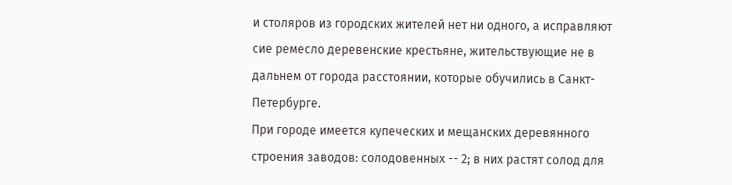и столяров из городских жителей нет ни одного, а исправляют сие ремесло деревенские крестьяне, жительствующие не в дальнем от города расстоянии, которые обучились в Санкт-Петербурге.
При городе имеется купеческих и мещанских деревянного строения заводов: солодовенных -- 2; в них растят солод для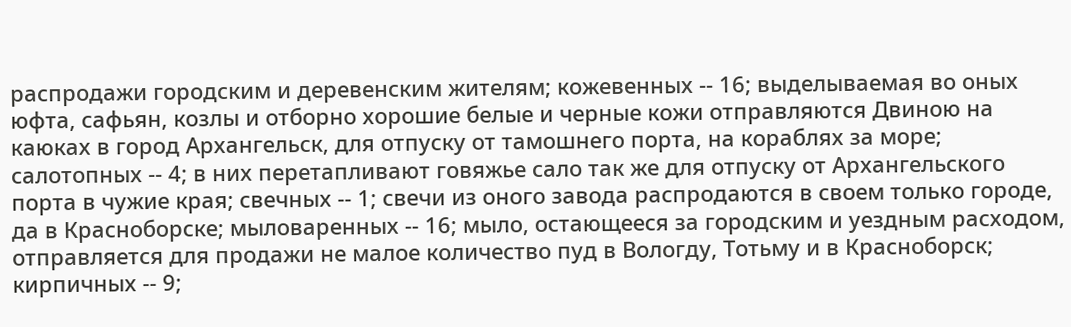распродажи городским и деревенским жителям; кожевенных -- 16; выделываемая во оных юфта, сафьян, козлы и отборно хорошие белые и черные кожи отправляются Двиною на каюках в город Архангельск, для отпуску от тамошнего порта, на кораблях за море; салотопных -- 4; в них перетапливают говяжье сало так же для отпуску от Архангельского порта в чужие края; свечных -- 1; свечи из оного завода распродаются в своем только городе, да в Красноборске; мыловаренных -- 16; мыло, остающееся за городским и уездным расходом, отправляется для продажи не малое количество пуд в Вологду, Тотьму и в Красноборск; кирпичных -- 9;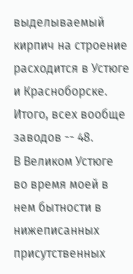выделываемый кирпич на строение расходится в Устюге и Красноборске. Итого, всех вообще заводов -- 48.
В Великом Устюге во время моей в нем бытности в нижеписанных присутственных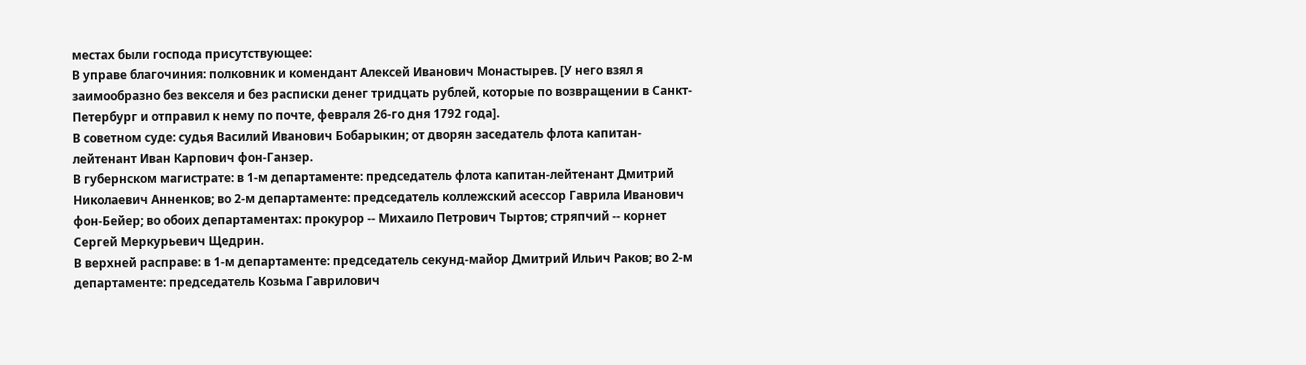местах были господа присутствующее:
В управе благочиния: полковник и комендант Алексей Иванович Монастырев. [У него взял я заимообразно без векселя и без расписки денег тридцать рублей, которые по возвращении в Санкт-Петербург и отправил к нему по почте, февраля 26-го дня 1792 года].
В советном суде: судья Василий Иванович Бобарыкин; от дворян заседатель флота капитан-лейтенант Иван Карпович фон-Ганзер.
В губернском магистрате: в 1-м департаменте: председатель флота капитан-лейтенант Дмитрий Николаевич Анненков; во 2-м департаменте: председатель коллежский асессор Гаврила Иванович фон-Бейер; во обоих департаментах: прокурор -- Михаило Петрович Тыртов; стряпчий -- корнет Сергей Меркурьевич Щедрин.
В верхней расправе: в 1-м департаменте: председатель секунд-майор Дмитрий Ильич Раков; во 2-м департаменте: председатель Козьма Гаврилович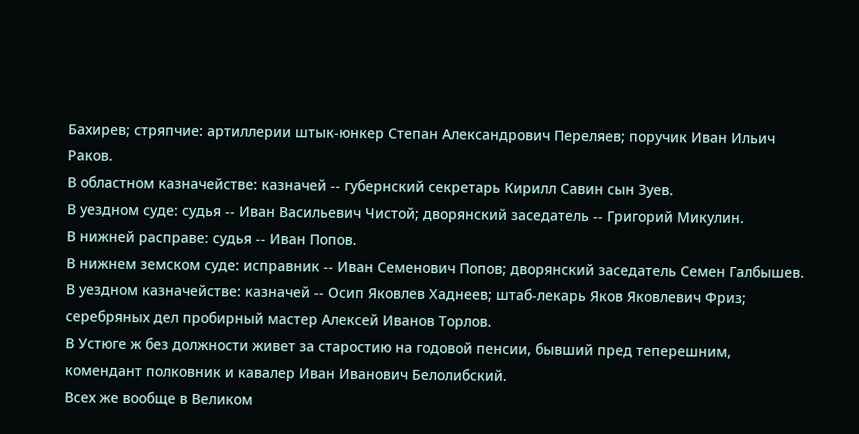Бахирев; стряпчие: артиллерии штык-юнкер Степан Александрович Переляев; поручик Иван Ильич Раков.
В областном казначействе: казначей -- губернский секретарь Кирилл Савин сын Зуев.
В уездном суде: судья -- Иван Васильевич Чистой; дворянский заседатель -- Григорий Микулин.
В нижней расправе: судья -- Иван Попов.
В нижнем земском суде: исправник -- Иван Семенович Попов; дворянский заседатель Семен Галбышев.
В уездном казначействе: казначей -- Осип Яковлев Хаднеев; штаб-лекарь Яков Яковлевич Фриз; серебряных дел пробирный мастер Алексей Иванов Торлов.
В Устюге ж без должности живет за старостию на годовой пенсии, бывший пред теперешним, комендант полковник и кавалер Иван Иванович Белолибский.
Всех же вообще в Великом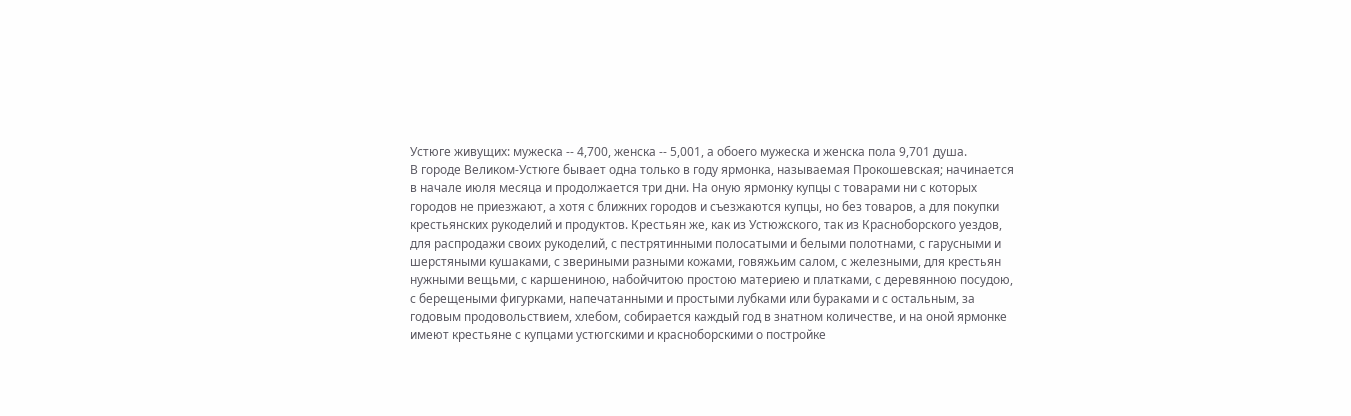Устюге живущих: мужеска -- 4,700, женска -- 5,001, а обоего мужеска и женска пола 9,701 душа.
В городе Великом-Устюге бывает одна только в году ярмонка, называемая Прокошевская; начинается в начале июля месяца и продолжается три дни. На оную ярмонку купцы с товарами ни с которых городов не приезжают, а хотя с ближних городов и съезжаются купцы, но без товаров, а для покупки крестьянских рукоделий и продуктов. Крестьян же, как из Устюжского, так из Красноборского уездов, для распродажи своих рукоделий, с пестрятинными полосатыми и белыми полотнами, с гарусными и шерстяными кушаками, с звериными разными кожами, говяжьим салом, с железными, для крестьян нужными вещьми, с каршениною, набойчитою простою материею и платками, с деревянною посудою, с берещеными фигурками, напечатанными и простыми лубками или бураками и с остальным, за годовым продовольствием, хлебом, собирается каждый год в знатном количестве, и на оной ярмонке имеют крестьяне с купцами устюгскими и красноборскими о постройке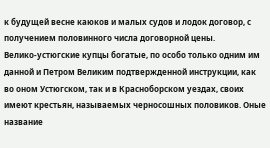к будущей весне каюков и малых судов и лодок договор, с получением половинного числа договорной цены.
Велико-устюгские купцы богатые, по особо только одним им данной и Петром Великим подтвержденной инструкции, как во оном Устюгском, так и в Красноборском уездах, своих имеют крестьян, называемых черносошных половиков. Оные название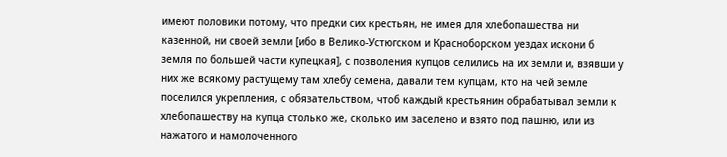имеют половики потому, что предки сих крестьян, не имея для хлебопашества ни казенной, ни своей земли [ибо в Велико-Устюгском и Красноборском уездах искони б земля по большей части купецкая], с позволения купцов селились на их земли и, взявши у них же всякому растущему там хлебу семена, давали тем купцам, кто на чей земле поселился укрепления, с обязательством, чтоб каждый крестьянин обрабатывал земли к хлебопашеству на купца столько же, сколько им заселено и взято под пашню, или из нажатого и намолоченного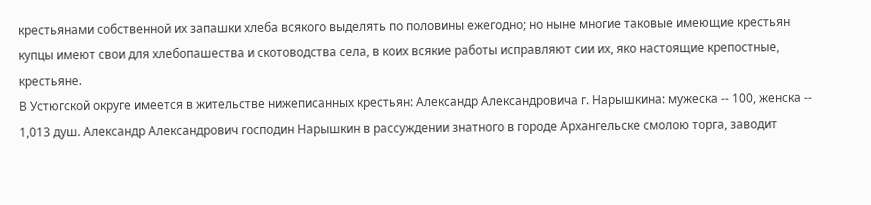крестьянами собственной их запашки хлеба всякого выделять по половины ежегодно; но ныне многие таковые имеющие крестьян купцы имеют свои для хлебопашества и скотоводства села, в коих всякие работы исправляют сии их, яко настоящие крепостные, крестьяне.
В Устюгской округе имеется в жительстве нижеписанных крестьян: Александр Александровича г. Нарышкина: мужеска -- 100, женска -- 1,013 душ. Александр Александрович господин Нарышкин в рассуждении знатного в городе Архангельске смолою торга, заводит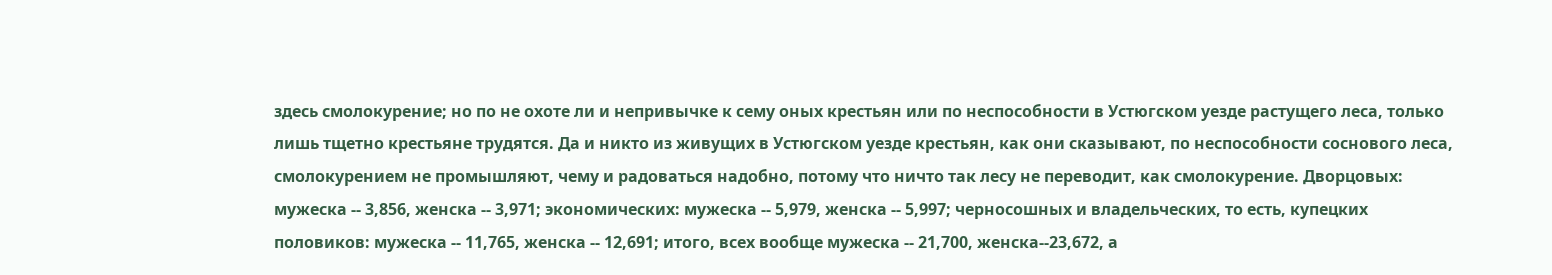здесь смолокурение; но по не охоте ли и непривычке к сему оных крестьян или по неспособности в Устюгском уезде растущего леса, только лишь тщетно крестьяне трудятся. Да и никто из живущих в Устюгском уезде крестьян, как они сказывают, по неспособности соснового леса, смолокурением не промышляют, чему и радоваться надобно, потому что ничто так лесу не переводит, как смолокурение. Дворцовых: мужеска -- 3,856, женска -- 3,971; экономических: мужеска -- 5,979, женска -- 5,997; черносошных и владельческих, то есть, купецких половиков: мужеска -- 11,765, женска -- 12,691; итого, всех вообще мужеска -- 21,700, женска--23,672, а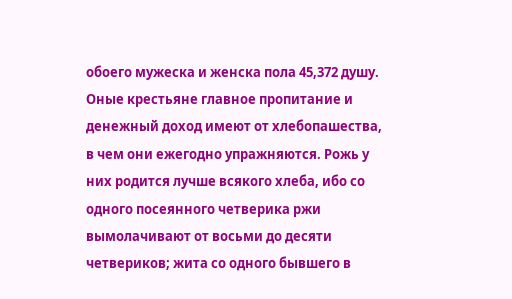обоего мужеска и женска пола 45,372 душу.
Оные крестьяне главное пропитание и денежный доход имеют от хлебопашества, в чем они ежегодно упражняются. Рожь у них родится лучше всякого хлеба, ибо со одного посеянного четверика ржи вымолачивают от восьми до десяти четвериков; жита со одного бывшего в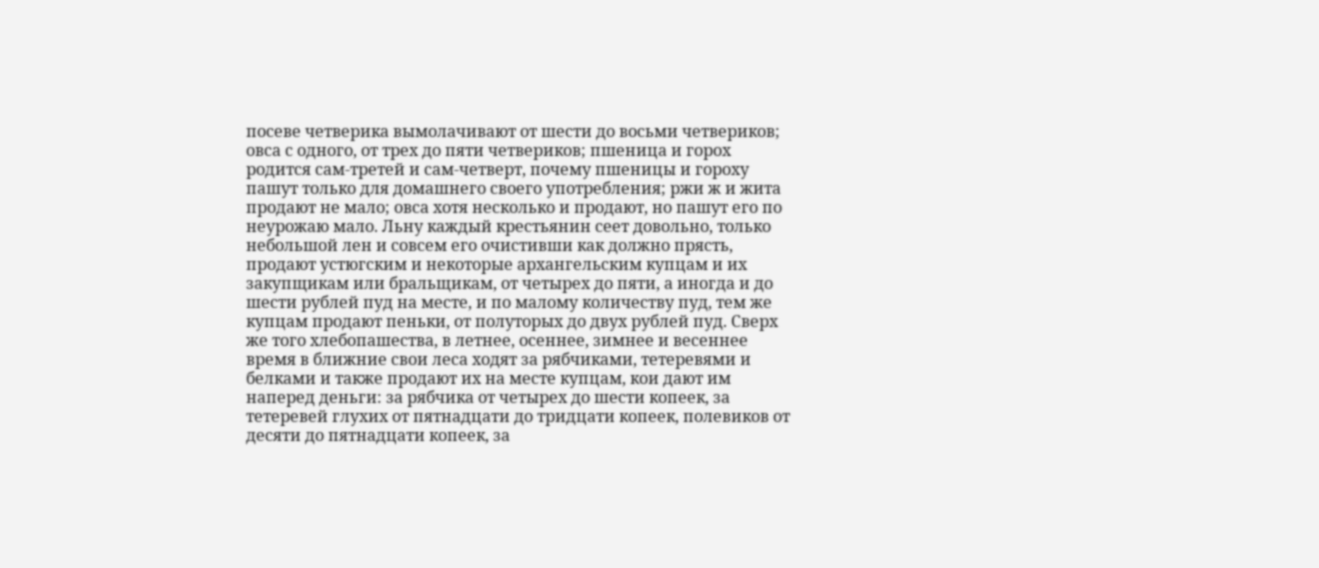посеве четверика вымолачивают от шести до восьми четвериков; овса с одного, от трех до пяти четвериков; пшеница и горох родится сам-третей и сам-четверт, почему пшеницы и гороху пашут только для домашнего своего употребления; ржи ж и жита продают не мало; овса хотя несколько и продают, но пашут его по неурожаю мало. Льну каждый крестьянин сеет довольно, только небольшой лен и совсем его очистивши как должно прясть, продают устюгским и некоторые архангельским купцам и их закупщикам или бральщикам, от четырех до пяти, а иногда и до шести рублей пуд на месте, и по малому количеству пуд, тем же купцам продают пеньки, от полуторых до двух рублей пуд. Сверх же того хлебопашества, в летнее, осеннее, зимнее и весеннее время в ближние свои леса ходят за рябчиками, тетеревями и белками и также продают их на месте купцам, кои дают им наперед деньги: за рябчика от четырех до шести копеек, за тетеревей глухих от пятнадцати до тридцати копеек, полевиков от десяти до пятнадцати копеек, за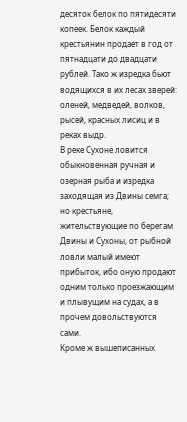десяток белок по пятидесяти копеек. Белок каждый крестьянин продает в год от пятнадцати до двадцати рублей. Тако ж изредка бьют водящихся в их лесах зверей: оленей, медведей, волков, рысей, красных лисиц и в реках выдр.
В реке Сухоне ловится обыкновенная ручная и озерная рыба и изредка заходящая из Двины семга; но крестьяне, жительствующие по берегам Двины и Сухоны, от рыбной ловли малый имеют прибыток, ибо оную продают одним только проезжающим и плывущим на судах, а в прочем довольствуются сами.
Кроме ж вышеписанных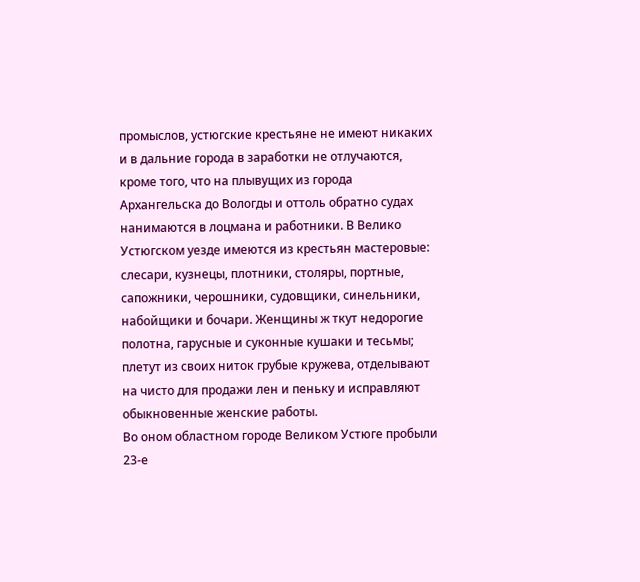промыслов, устюгские крестьяне не имеют никаких и в дальние города в заработки не отлучаются, кроме того, что на плывущих из города Архангельска до Вологды и оттоль обратно судах нанимаются в лоцмана и работники. В Велико Устюгском уезде имеются из крестьян мастеровые: слесари, кузнецы, плотники, столяры, портные, сапожники, черошники, судовщики, синельники, набойщики и бочари. Женщины ж ткут недорогие полотна, гарусные и суконные кушаки и тесьмы; плетут из своих ниток грубые кружева, отделывают на чисто для продажи лен и пеньку и исправляют обыкновенные женские работы.
Во оном областном городе Великом Устюге пробыли 23-е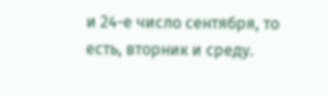и 24-е число сентября, то есть, вторник и среду.